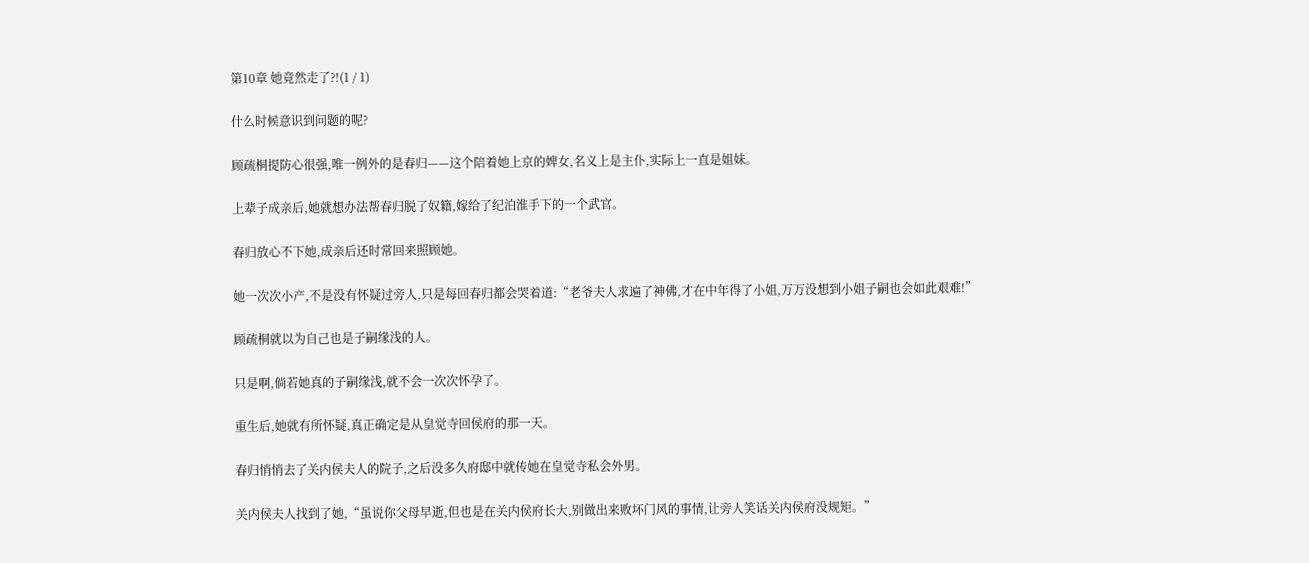第10章 她竟然走了?!(1 / 1)

什么时候意识到问题的呢?

顾疏桐提防心很强,唯一例外的是春归——这个陪着她上京的婢女,名义上是主仆,实际上一直是姐妹。

上辈子成亲后,她就想办法帮春归脱了奴籍,嫁给了纪泊淮手下的一个武官。

春归放心不下她,成亲后还时常回来照顾她。

她一次次小产,不是没有怀疑过旁人,只是每回春归都会哭着道:“老爷夫人求遍了神佛,才在中年得了小姐,万万没想到小姐子嗣也会如此艰难!”

顾疏桐就以为自己也是子嗣缘浅的人。

只是啊,倘若她真的子嗣缘浅,就不会一次次怀孕了。

重生后,她就有所怀疑,真正确定是从皇觉寺回侯府的那一天。

春归悄悄去了关内侯夫人的院子,之后没多久府邸中就传她在皇觉寺私会外男。

关内侯夫人找到了她,“虽说你父母早逝,但也是在关内侯府长大,别做出来败坏门风的事情,让旁人笑话关内侯府没规矩。”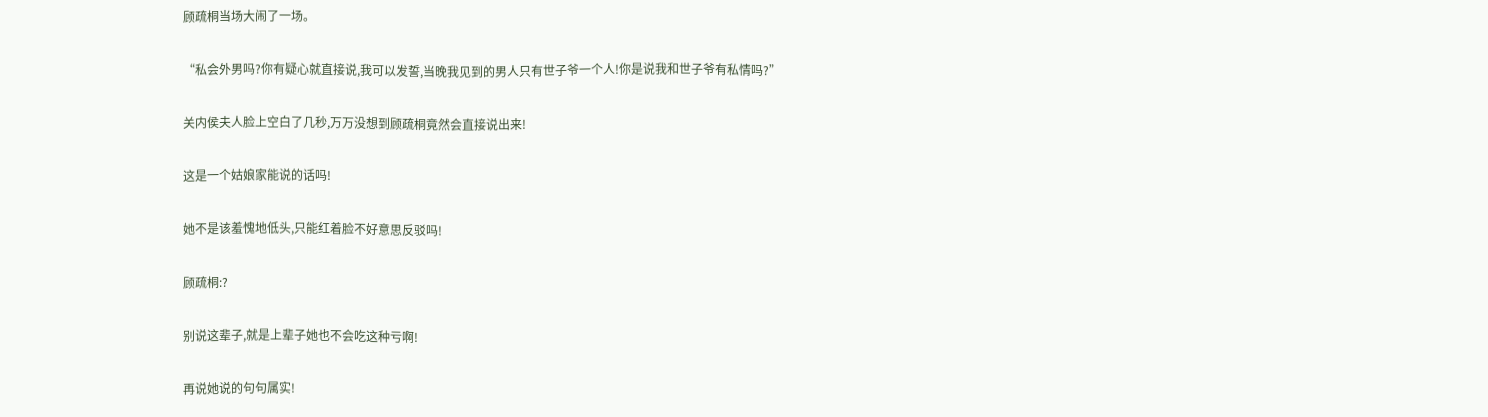顾疏桐当场大闹了一场。

“私会外男吗?你有疑心就直接说,我可以发誓,当晚我见到的男人只有世子爷一个人!你是说我和世子爷有私情吗?”

关内侯夫人脸上空白了几秒,万万没想到顾疏桐竟然会直接说出来!

这是一个姑娘家能说的话吗!

她不是该羞愧地低头,只能红着脸不好意思反驳吗!

顾疏桐:?

别说这辈子,就是上辈子她也不会吃这种亏啊!

再说她说的句句属实!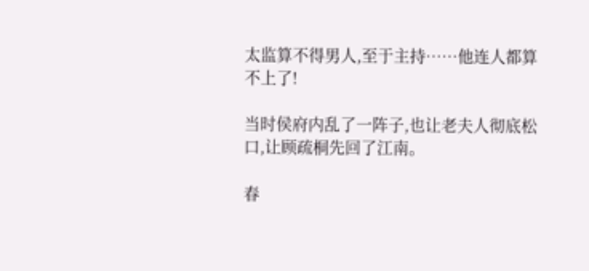太监算不得男人,至于主持……他连人都算不上了!

当时侯府内乱了一阵子,也让老夫人彻底松口,让顾疏桐先回了江南。

春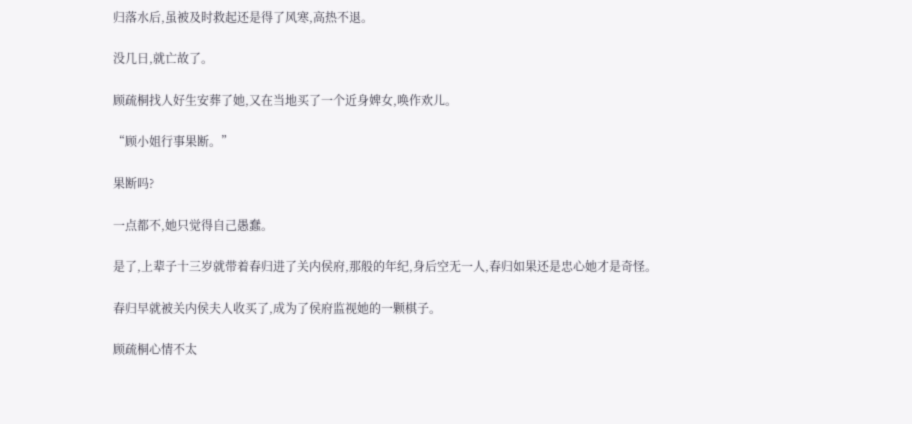归落水后,虽被及时救起还是得了风寒,高热不退。

没几日,就亡故了。

顾疏桐找人好生安葬了她,又在当地买了一个近身婢女,唤作欢儿。

“顾小姐行事果断。”

果断吗?

一点都不,她只觉得自己愚蠢。

是了,上辈子十三岁就带着春归进了关内侯府,那般的年纪,身后空无一人,春归如果还是忠心她才是奇怪。

春归早就被关内侯夫人收买了,成为了侯府监视她的一颗棋子。

顾疏桐心情不太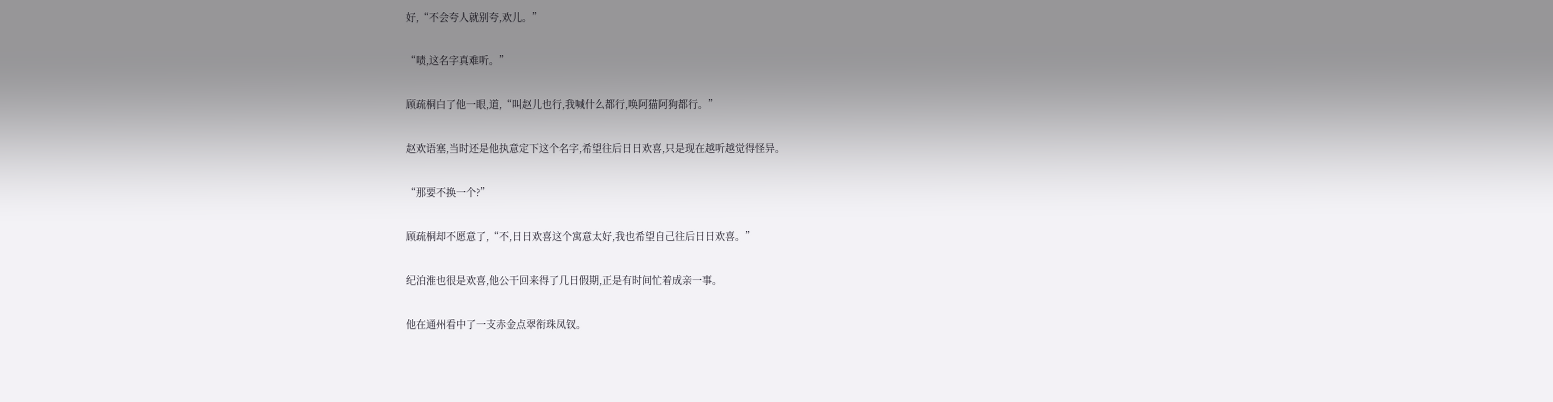好,“不会夸人就别夸,欢儿。”

“啧,这名字真难听。”

顾疏桐白了他一眼,道,“叫赵儿也行,我喊什么都行,唤阿猫阿狗都行。”

赵欢语塞,当时还是他执意定下这个名字,希望往后日日欢喜,只是现在越听越觉得怪异。

“那要不换一个?”

顾疏桐却不愿意了,“不,日日欢喜这个寓意太好,我也希望自己往后日日欢喜。”

纪泊淮也很是欢喜,他公干回来得了几日假期,正是有时间忙着成亲一事。

他在通州看中了一支赤金点翠衔珠凤钗。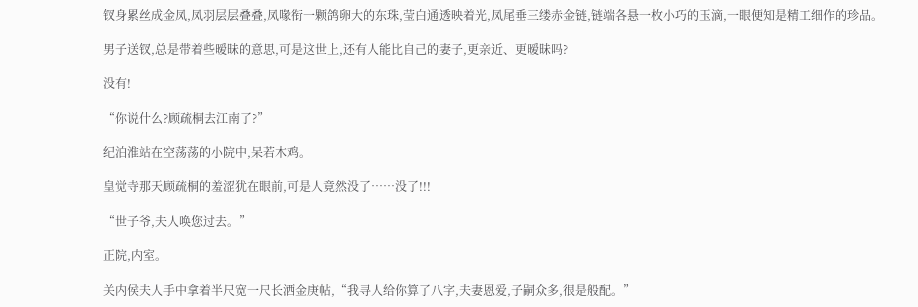钗身累丝成金凤,凤羽层层叠叠,凤喙衔一颗鸽卵大的东珠,莹白通透映着光,凤尾垂三缕赤金链,链端各悬一枚小巧的玉滴,一眼便知是精工细作的珍品。

男子送钗,总是带着些暧昧的意思,可是这世上,还有人能比自己的妻子,更亲近、更暧昧吗?

没有!

“你说什么?顾疏桐去江南了?”

纪泊淮站在空荡荡的小院中,呆若木鸡。

皇觉寺那天顾疏桐的羞涩犹在眼前,可是人竟然没了……没了!!!

“世子爷,夫人唤您过去。”

正院,内室。

关内侯夫人手中拿着半尺宽一尺长洒金庚帖,“我寻人给你算了八字,夫妻恩爱,子嗣众多,很是般配。”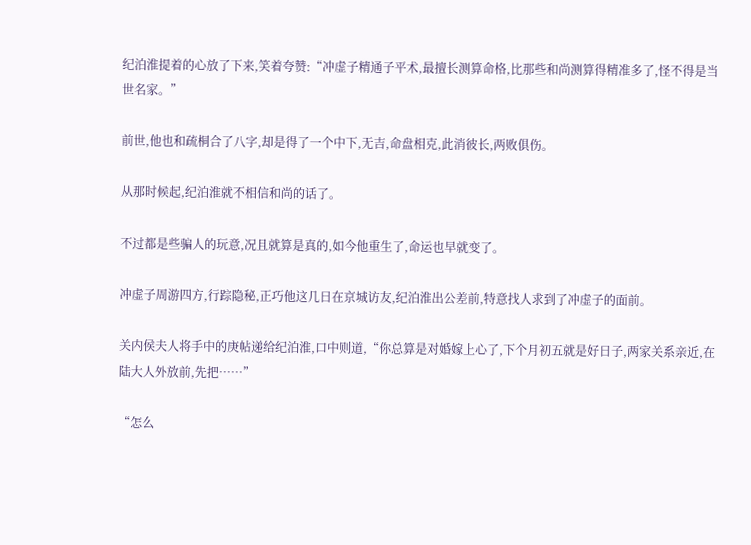纪泊淮提着的心放了下来,笑着夸赞:“冲虚子精通子平术,最擅长测算命格,比那些和尚测算得精准多了,怪不得是当世名家。”

前世,他也和疏桐合了八字,却是得了一个中下,无吉,命盘相克,此消彼长,两败俱伤。

从那时候起,纪泊淮就不相信和尚的话了。

不过都是些骗人的玩意,况且就算是真的,如今他重生了,命运也早就变了。

冲虚子周游四方,行踪隐秘,正巧他这几日在京城访友,纪泊淮出公差前,特意找人求到了冲虚子的面前。

关内侯夫人将手中的庚帖递给纪泊淮,口中则道,“你总算是对婚嫁上心了,下个月初五就是好日子,两家关系亲近,在陆大人外放前,先把……”

“怎么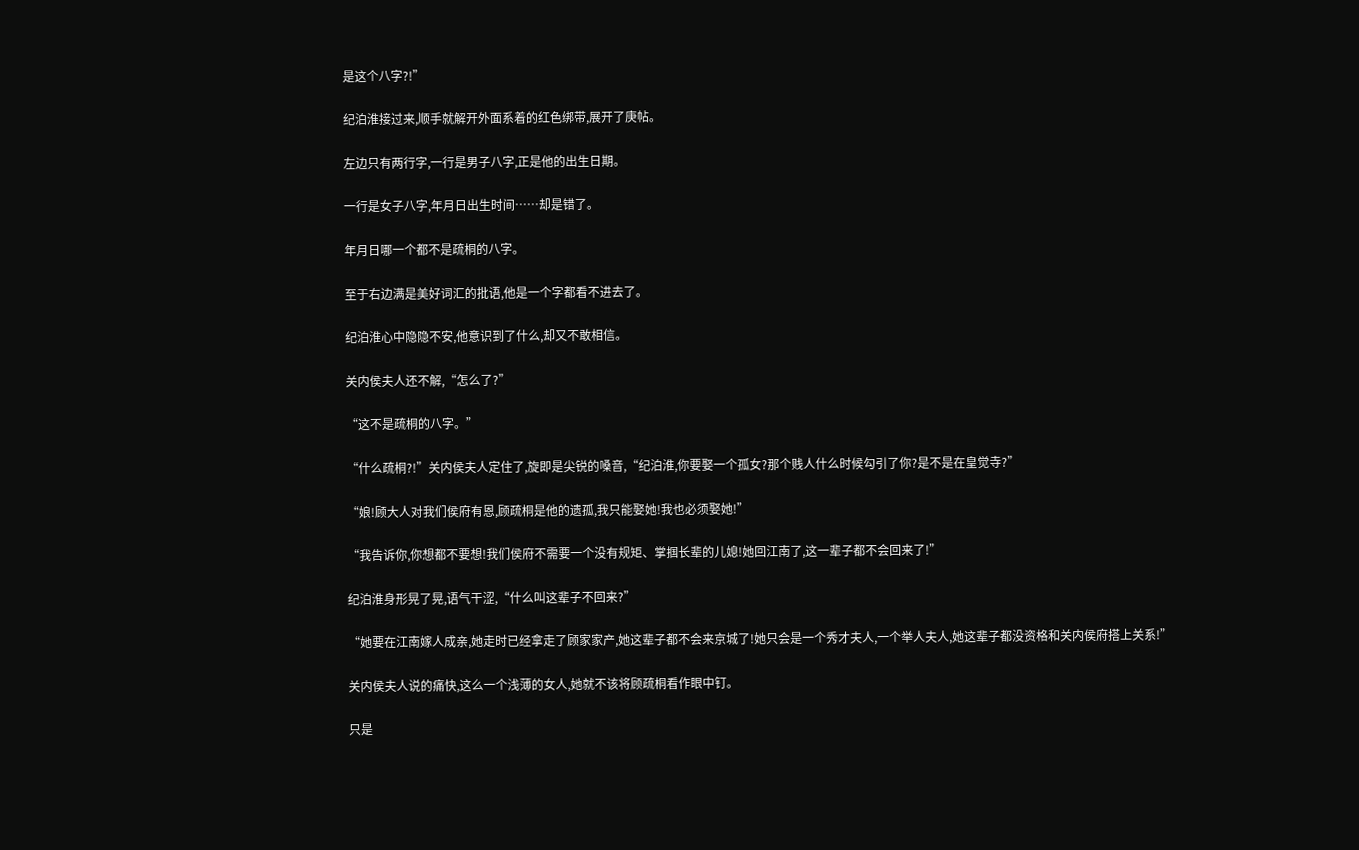是这个八字?!”

纪泊淮接过来,顺手就解开外面系着的红色绑带,展开了庚帖。

左边只有两行字,一行是男子八字,正是他的出生日期。

一行是女子八字,年月日出生时间……却是错了。

年月日哪一个都不是疏桐的八字。

至于右边满是美好词汇的批语,他是一个字都看不进去了。

纪泊淮心中隐隐不安,他意识到了什么,却又不敢相信。

关内侯夫人还不解,“怎么了?”

“这不是疏桐的八字。”

“什么疏桐?!”关内侯夫人定住了,旋即是尖锐的嗓音,“纪泊淮,你要娶一个孤女?那个贱人什么时候勾引了你?是不是在皇觉寺?”

“娘!顾大人对我们侯府有恩,顾疏桐是他的遗孤,我只能娶她!我也必须娶她!”

“我告诉你,你想都不要想!我们侯府不需要一个没有规矩、掌掴长辈的儿媳!她回江南了,这一辈子都不会回来了!”

纪泊淮身形晃了晃,语气干涩,“什么叫这辈子不回来?”

“她要在江南嫁人成亲,她走时已经拿走了顾家家产,她这辈子都不会来京城了!她只会是一个秀才夫人,一个举人夫人,她这辈子都没资格和关内侯府搭上关系!”

关内侯夫人说的痛快,这么一个浅薄的女人,她就不该将顾疏桐看作眼中钉。

只是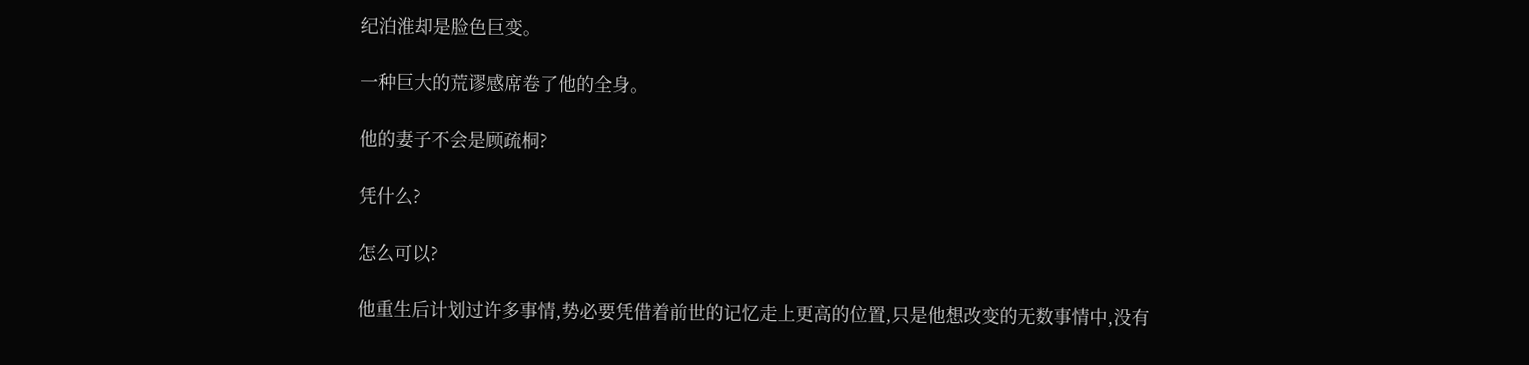纪泊淮却是脸色巨变。

一种巨大的荒谬感席卷了他的全身。

他的妻子不会是顾疏桐?

凭什么?

怎么可以?

他重生后计划过许多事情,势必要凭借着前世的记忆走上更高的位置,只是他想改变的无数事情中,没有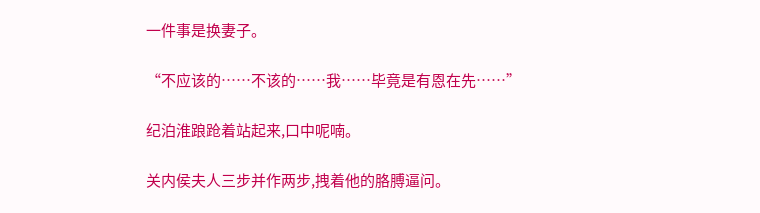一件事是换妻子。

“不应该的……不该的……我……毕竟是有恩在先……”

纪泊淮踉跄着站起来,口中呢喃。

关内侯夫人三步并作两步,拽着他的胳膊逼问。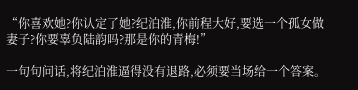“你喜欢她?你认定了她?纪泊淮,你前程大好,要选一个孤女做妻子?你要辜负陆韵吗?那是你的青梅!”

一句句问话,将纪泊淮逼得没有退路,必须要当场给一个答案。